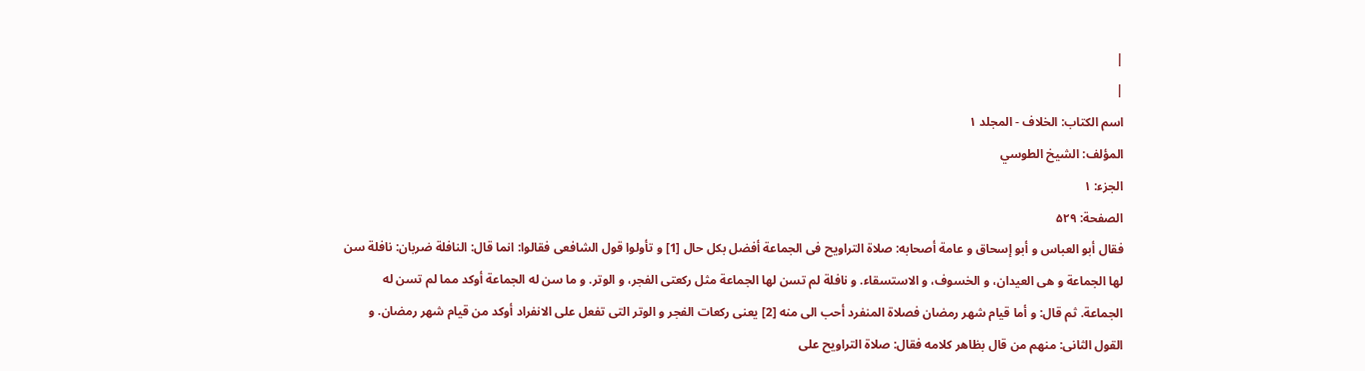|
|
اسم الکتاب: الخلاف - المجلد ۱
المؤلف: الشیخ الطوسي
الجزء: ۱
الصفحة: ۵۲۹
فقال أبو العباس و أبو إسحاق و عامة أصحابه: صلاة التراویح فی الجماعة أفضل بکل حال [1] و تأولوا قول الشافعی فقالوا: انما قال: النافلة ضربان: نافلة سن لها الجماعة و هی العیدان، و الخسوف، و الاستسقاء. و نافلة لم تسن لها الجماعة مثل رکعتی الفجر، و الوتر. و ما سن له الجماعة أوکد مما لم تسن له الجماعة. ثم قال: و أما قیام شهر رمضان فصلاة المنفرد أحب الى منه [2] یعنی رکعات الفجر و الوتر التی تفعل على الانفراد أوکد من قیام شهر رمضان. و القول الثانی: منهم من قال بظاهر کلامه فقال: صلاة التراویح على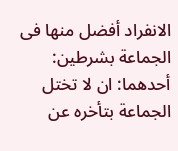الانفراد أفضل منها فی الجماعة بشرطین: أحدهما: ان لا تختل الجماعة بتأخره عن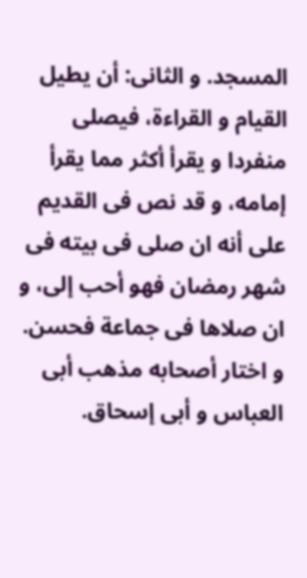المسجد. و الثانی: أن یطیل القیام و القراءة، فیصلی منفردا و یقرأ أکثر مما یقرأ إمامه، و قد نص فی القدیم على أنه ان صلى فی بیته فی شهر رمضان فهو أحب إلى، و ان صلاها فی جماعة فحسن. و اختار أصحابه مذهب أبی العباس و أبی إسحاق.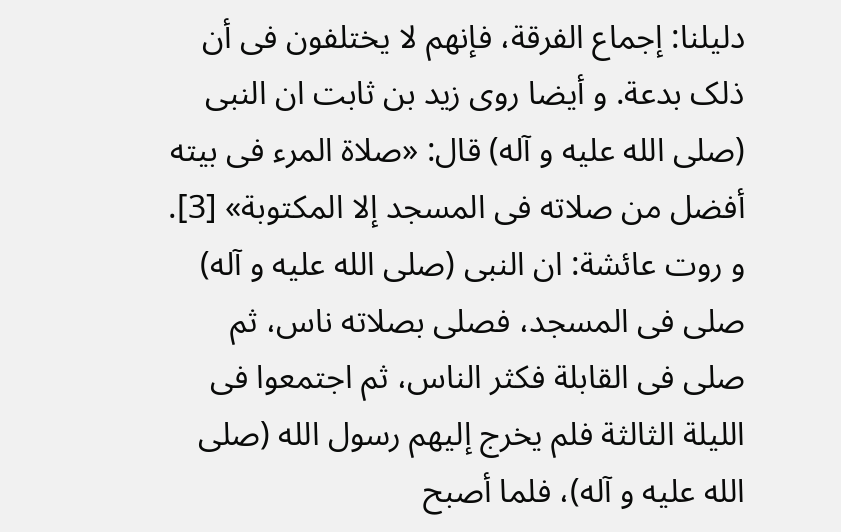دلیلنا: إجماع الفرقة، فإنهم لا یختلفون فی أن ذلک بدعة. و أیضا روى زید بن ثابت ان النبی (صلى الله علیه و آله) قال: «صلاة المرء فی بیته أفضل من صلاته فی المسجد إلا المکتوبة» [3]. و روت عائشة: ان النبی (صلى الله علیه و آله) صلى فی المسجد، فصلى بصلاته ناس، ثم صلى فی القابلة فکثر الناس، ثم اجتمعوا فی اللیلة الثالثة فلم یخرج إلیهم رسول الله (صلى الله علیه و آله)، فلما أصبح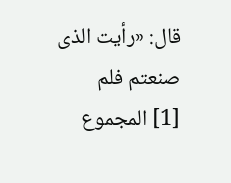قال: «رأیت الذی صنعتم فلم
[1] المجموع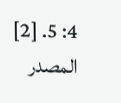4: 5. [2] المصدر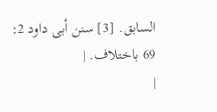السابق. [3] سنن أبی داود 2: 69 باختلاف. |
|